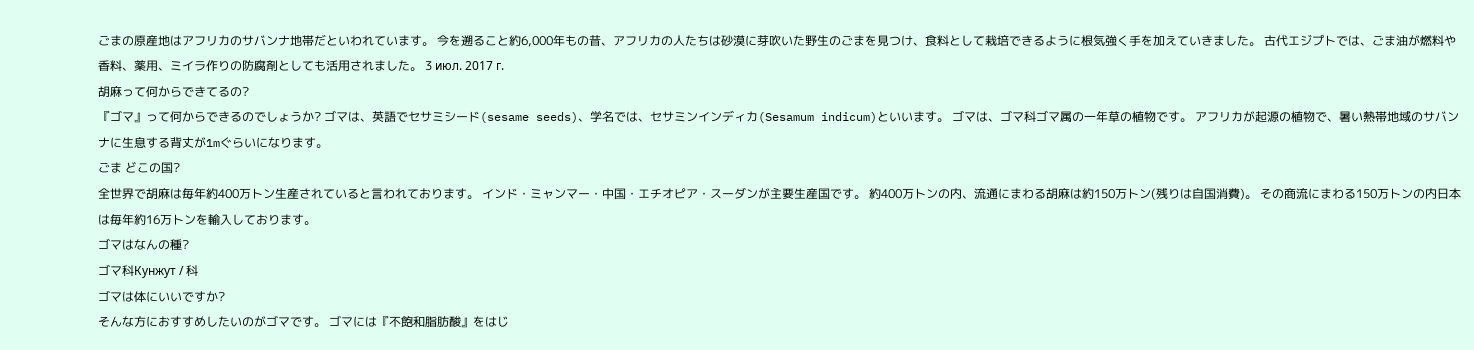ごまの原産地はアフリカのサバンナ地帯だといわれています。 今を遡ること約6,000年もの昔、アフリカの人たちは砂漠に芽吹いた野生のごまを見つけ、食料として栽培できるように根気強く手を加えていきました。 古代エジプトでは、ごま油が燃料や香料、薬用、ミイラ作りの防腐剤としても活用されました。 3 июл. 2017 г.
胡麻って何からできてるの?
『ゴマ』って何からできるのでしょうか? ゴマは、英語でセサミシード(sesame seeds)、学名では、セサミンインディカ(Sesamum indicum)といいます。 ゴマは、ゴマ科ゴマ属の一年草の植物です。 アフリカが起源の植物で、暑い熱帯地域のサバンナに生息する背丈が1mぐらいになります。
ごま どこの国?
全世界で胡麻は毎年約400万トン生産されていると言われております。 インド・ミャンマー・中国・エチオピア・スーダンが主要生産国です。 約400万トンの内、流通にまわる胡麻は約150万トン(残りは自国消費)。 その商流にまわる150万トンの内日本は毎年約16万トンを輸入しております。
ゴマはなんの種?
ゴマ科Кунжут / 科
ゴマは体にいいですか?
そんな方におすすめしたいのがゴマです。 ゴマには『不飽和脂肪酸』をはじ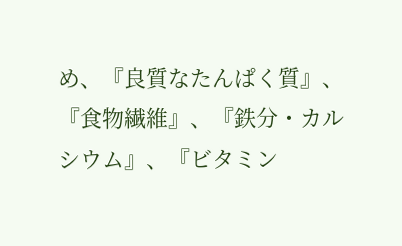め、『良質なたんぱく質』、『食物繊維』、『鉄分・カルシウム』、『ビタミン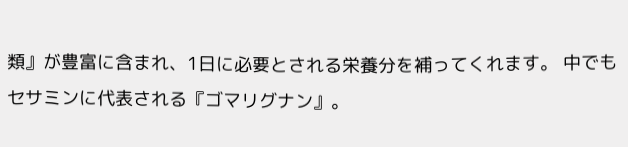類』が豊富に含まれ、1日に必要とされる栄養分を補ってくれます。 中でもセサミンに代表される『ゴマリグナン』。